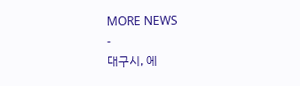MORE NEWS
-
대구시, 에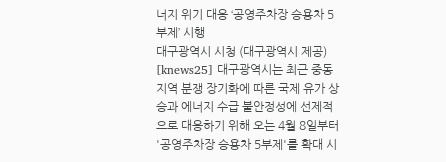너지 위기 대응 ‘공영주차장 승용차 5부제’ 시행
대구광역시 시청 (대구광역시 제공)
[knews25] 대구광역시는 최근 중동 지역 분쟁 장기화에 따른 국제 유가 상승과 에너지 수급 불안정성에 선제적으로 대응하기 위해 오는 4월 8일부터 '공영주차장 승용차 5부제'를 확대 시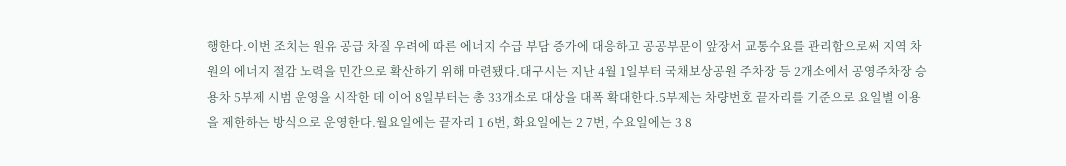행한다.이번 조치는 원유 공급 차질 우려에 따른 에너지 수급 부담 증가에 대응하고 공공부문이 앞장서 교통수요를 관리함으로써 지역 차원의 에너지 절감 노력을 민간으로 확산하기 위해 마련됐다.대구시는 지난 4월 1일부터 국채보상공원 주차장 등 2개소에서 공영주차장 승용차 5부제 시범 운영을 시작한 데 이어 8일부터는 총 33개소로 대상을 대폭 확대한다.5부제는 차량번호 끝자리를 기준으로 요일별 이용을 제한하는 방식으로 운영한다.월요일에는 끝자리 1 6번, 화요일에는 2 7번, 수요일에는 3 8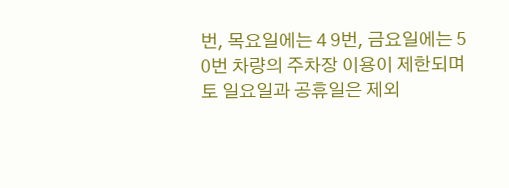번, 목요일에는 4 9번, 금요일에는 5 0번 차량의 주차장 이용이 제한되며 토 일요일과 공휴일은 제외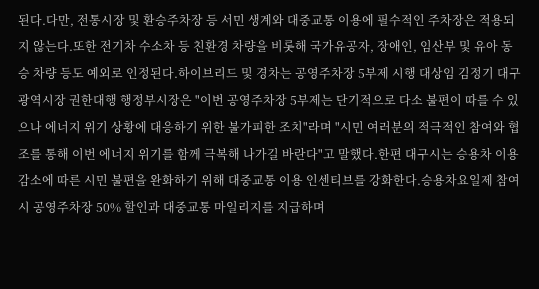된다.다만, 전통시장 및 환승주차장 등 서민 생계와 대중교통 이용에 필수적인 주차장은 적용되지 않는다.또한 전기차 수소차 등 친환경 차량을 비롯해 국가유공자, 장애인, 임산부 및 유아 동승 차량 등도 예외로 인정된다.하이브리드 및 경차는 공영주차장 5부제 시행 대상임 김정기 대구광역시장 권한대행 행정부시장은 "이번 공영주차장 5부제는 단기적으로 다소 불편이 따를 수 있으나 에너지 위기 상황에 대응하기 위한 불가피한 조치"라며 "시민 여러분의 적극적인 참여와 협조를 통해 이번 에너지 위기를 함께 극복해 나가길 바란다"고 말했다.한편 대구시는 승용차 이용 감소에 따른 시민 불편을 완화하기 위해 대중교통 이용 인센티브를 강화한다.승용차요일제 참여 시 공영주차장 50% 할인과 대중교통 마일리지를 지급하며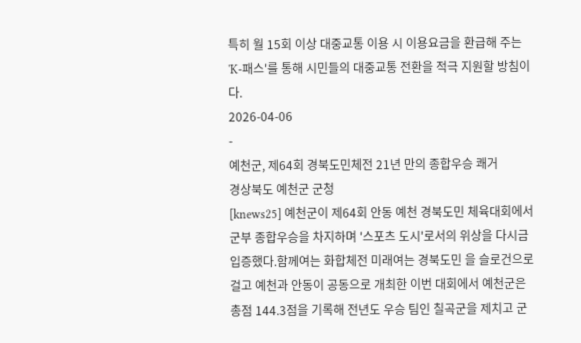특히 월 15회 이상 대중교통 이용 시 이용요금을 환급해 주는 'K-패스'를 통해 시민들의 대중교통 전환을 적극 지원할 방침이다.
2026-04-06
-
예천군, 제64회 경북도민체전 21년 만의 종합우승 쾌거
경상북도 예천군 군청
[knews25] 예천군이 제64회 안동 예천 경북도민 체육대회에서 군부 종합우승을 차지하며 '스포츠 도시'로서의 위상을 다시금 입증했다.함께여는 화합체전 미래여는 경북도민 을 슬로건으로 걸고 예천과 안동이 공동으로 개최한 이번 대회에서 예천군은 총점 144.3점을 기록해 전년도 우승 팀인 칠곡군을 제치고 군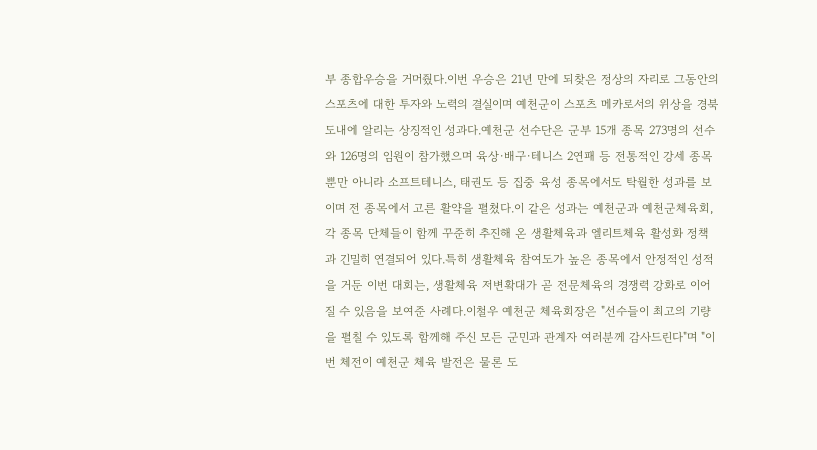부 종합우승을 거머줬다.이번 우승은 21년 만에 되찾은 정상의 자리로 그동안의 스포츠에 대한 투자와 노력의 결실이며 예천군이 스포츠 메카로서의 위상을 경북 도내에 알리는 상징적인 성과다.예천군 선수단은 군부 15개 종목 273명의 선수와 126명의 임원이 참가했으며 육상·배구·테니스 2연패 등 전통적인 강세 종목뿐만 아니라 소프트테니스, 태권도 등 집중 육성 종목에서도 탁월한 성과를 보이며 전 종목에서 고른 활약을 펼쳤다.이 같은 성과는 예천군과 예천군체육회, 각 종목 단체들이 함께 꾸준히 추진해 온 생활체육과 엘리트체육 활성화 정책과 긴밀히 연결되어 있다.특히 생활체육 참여도가 높은 종목에서 안정적인 성적을 거둔 이번 대회는, 생활체육 저변확대가 곧 전문체육의 경쟁력 강화로 이어질 수 있음을 보여준 사례다.이철우 예천군 체육회장은 "선수들이 최고의 기량을 펼칠 수 있도록 함께해 주신 모든 군민과 관계자 여러분께 감사드린다"며 "이번 체전이 예천군 체육 발전은 물론 도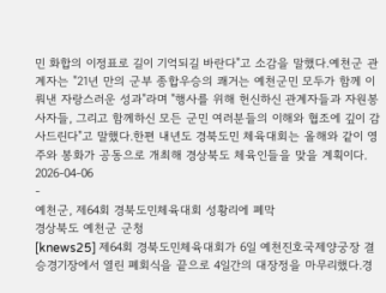민 화합의 이정표로 길이 기억되길 바란다"고 소감을 말했다.예천군 관계자는 "21년 만의 군부 종합우승의 쾌거는 예천군민 모두가 함께 이뤄낸 자랑스러운 성과"라며 "행사를 위해 헌신하신 관계자들과 자원봉사자들, 그리고 함께하신 모든 군민 여러분들의 이해와 협조에 깊이 감사드린다"고 말했다.한편 내년도 경북도민 체육대회는 올해와 같이 영주와 봉화가 공동으로 개최해 경상북도 체육인들을 맞을 계획이다.
2026-04-06
-
예천군, 제64회 경북도민체육대회 성황리에 폐막
경상북도 예천군 군청
[knews25] 제64회 경북도민체육대회가 6일 예천진호국제양궁장 결승경기장에서 열린 폐회식을 끝으로 4일간의 대장정을 마무리했다.경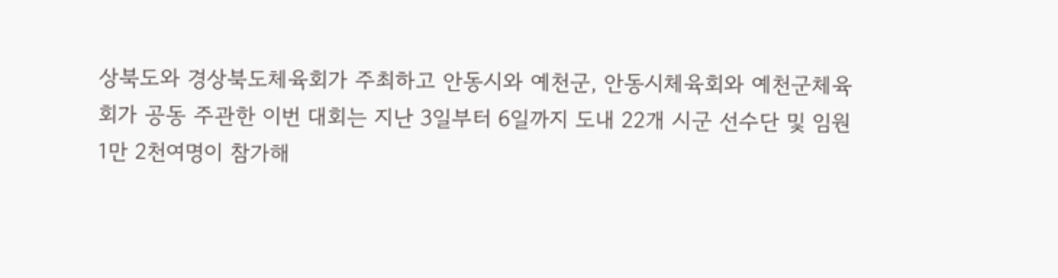상북도와 경상북도체육회가 주최하고 안동시와 예천군, 안동시체육회와 예천군체육회가 공동 주관한 이번 대회는 지난 3일부터 6일까지 도내 22개 시군 선수단 및 임원 1만 2천여명이 참가해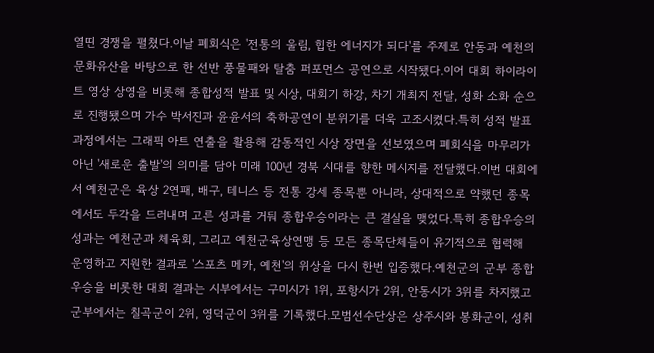열띤 경쟁을 펼쳤다.이날 폐회식은 '전통의 울림, 힙한 에너지가 되다'를 주제로 안동과 예천의 문화유산을 바탕으로 한 선반 풍물패와 탈춤 퍼포먼스 공연으로 시작됐다.이어 대회 하이라이트 영상 상영을 비롯해 종합성적 발표 및 시상, 대회기 하강, 차기 개최지 전달, 성화 소화 순으로 진행됐으며 가수 박서진과 윤윤서의 축하공연이 분위기를 더욱 고조시켰다.특히 성적 발표 과정에서는 그래픽 아트 연출을 활용해 감동적인 시상 장면을 선보였으며 폐회식을 마무리가 아닌 '새로운 출발'의 의미를 담아 미래 100년 경북 시대를 향한 메시지를 전달했다.이번 대회에서 예천군은 육상 2연패, 배구, 테니스 등 전통 강세 종목뿐 아니라, 상대적으로 약했던 종목에서도 두각을 드러내며 고른 성과를 거둬 종합우승이라는 큰 결실을 맺었다.특히 종합우승의 성과는 예천군과 체육회, 그리고 예천군육상연맹 등 모든 종목단체들이 유기적으로 협력해 운영하고 지원한 결과로 '스포츠 메카, 예천'의 위상을 다시 한번 입증했다.예천군의 군부 종합우승을 비롯한 대회 결과는 시부에서는 구미시가 1위, 포항시가 2위, 안동시가 3위를 차지했고 군부에서는 칠곡군이 2위, 영덕군이 3위를 기록했다.모범선수단상은 상주시와 봉화군이, 성취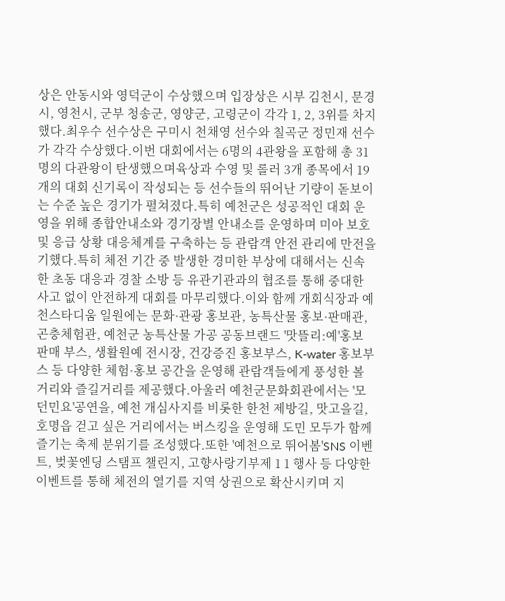상은 안동시와 영덕군이 수상했으며 입장상은 시부 김천시, 문경시, 영천시, 군부 청송군, 영양군, 고령군이 각각 1, 2, 3위를 차지했다.최우수 선수상은 구미시 천채영 선수와 칠곡군 정민재 선수가 각각 수상했다.이번 대회에서는 6명의 4관왕을 포함해 총 31명의 다관왕이 탄생했으며육상과 수영 및 롤러 3개 종목에서 19개의 대회 신기록이 작성되는 등 선수들의 뛰어난 기량이 돋보이는 수준 높은 경기가 펼쳐졌다.특히 예천군은 성공적인 대회 운영을 위해 종합안내소와 경기장별 안내소를 운영하며 미아 보호 및 응급 상황 대응체계를 구축하는 등 관람객 안전 관리에 만전을 기했다.특히 체전 기간 중 발생한 경미한 부상에 대해서는 신속한 초동 대응과 경찰 소방 등 유관기관과의 협조를 통해 중대한 사고 없이 안전하게 대회를 마무리했다.이와 함께 개회식장과 예천스타디움 일원에는 문화·관광 홍보관, 농특산물 홍보·판매관, 곤충체험관, 예천군 농특산물 가공 공동브랜드 '맛뜰리:예'홍보 판매 부스, 생활원예 전시장, 건강증진 홍보부스, K-water 홍보부스 등 다양한 체험·홍보 공간을 운영해 관람객들에게 풍성한 볼거리와 즐길거리를 제공했다.아울러 예천군문화회관에서는 '모던민요'공연을, 예천 개심사지를 비롯한 한천 제방길, 맛고을길, 호명읍 걷고 싶은 거리에서는 버스킹을 운영해 도민 모두가 함께 즐기는 축제 분위기를 조성했다.또한 '예천으로 뛰어봄'SNS 이벤트, 벚꽃엔딩 스탬프 챌린지, 고향사랑기부제 1 1 행사 등 다양한 이벤트를 통해 체전의 열기를 지역 상권으로 확산시키며 지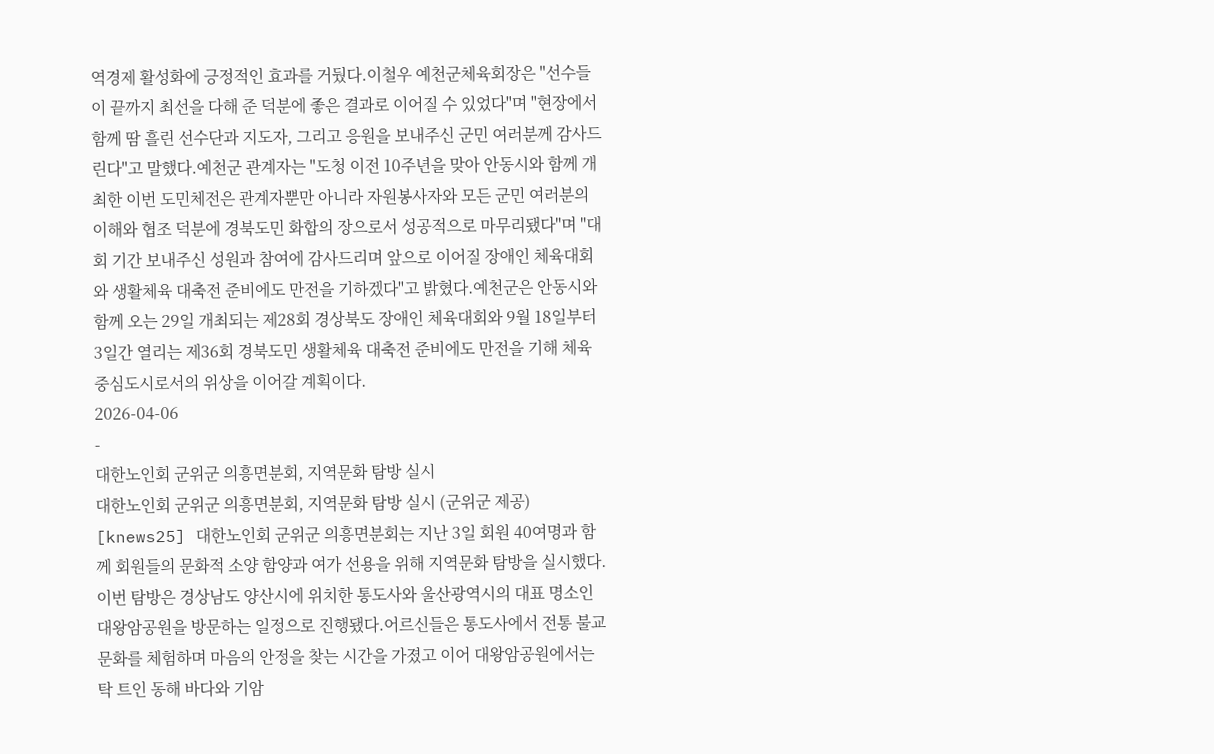역경제 활성화에 긍정적인 효과를 거뒀다.이철우 예천군체육회장은 "선수들이 끝까지 최선을 다해 준 덕분에 좋은 결과로 이어질 수 있었다"며 "현장에서 함께 땀 흘린 선수단과 지도자, 그리고 응원을 보내주신 군민 여러분께 감사드린다"고 말했다.예천군 관계자는 "도청 이전 10주년을 맞아 안동시와 함께 개최한 이번 도민체전은 관계자뿐만 아니라 자원봉사자와 모든 군민 여러분의 이해와 협조 덕분에 경북도민 화합의 장으로서 성공적으로 마무리됐다"며 "대회 기간 보내주신 성원과 참여에 감사드리며 앞으로 이어질 장애인 체육대회와 생활체육 대축전 준비에도 만전을 기하겠다"고 밝혔다.예천군은 안동시와 함께 오는 29일 개최되는 제28회 경상북도 장애인 체육대회와 9월 18일부터 3일간 열리는 제36회 경북도민 생활체육 대축전 준비에도 만전을 기해 체육 중심도시로서의 위상을 이어갈 계획이다.
2026-04-06
-
대한노인회 군위군 의흥면분회, 지역문화 탐방 실시
대한노인회 군위군 의흥면분회, 지역문화 탐방 실시 (군위군 제공)
[knews25] 대한노인회 군위군 의흥면분회는 지난 3일 회원 40여명과 함께 회원들의 문화적 소양 함양과 여가 선용을 위해 지역문화 탐방을 실시했다.이번 탐방은 경상남도 양산시에 위치한 통도사와 울산광역시의 대표 명소인 대왕암공원을 방문하는 일정으로 진행됐다.어르신들은 통도사에서 전통 불교문화를 체험하며 마음의 안정을 찾는 시간을 가졌고 이어 대왕암공원에서는 탁 트인 동해 바다와 기암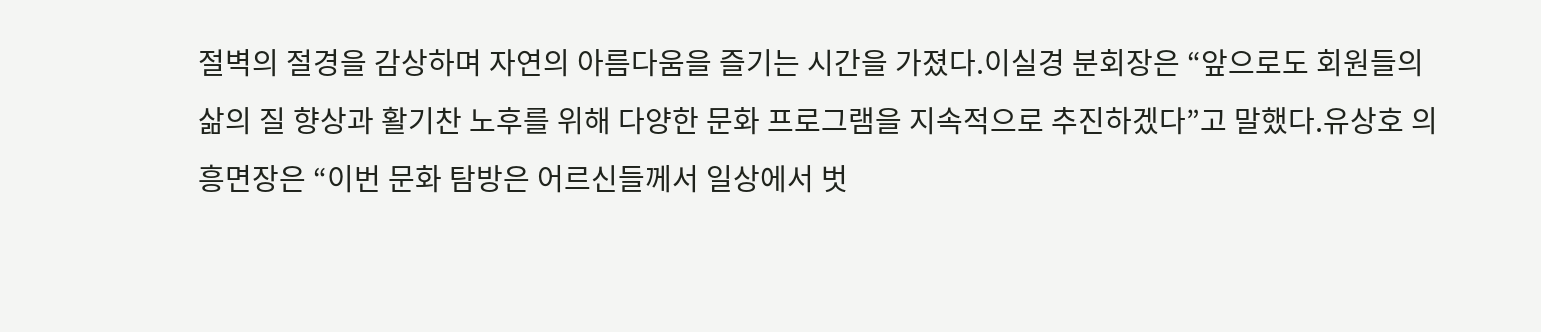절벽의 절경을 감상하며 자연의 아름다움을 즐기는 시간을 가졌다.이실경 분회장은 “앞으로도 회원들의 삶의 질 향상과 활기찬 노후를 위해 다양한 문화 프로그램을 지속적으로 추진하겠다”고 말했다.유상호 의흥면장은 “이번 문화 탐방은 어르신들께서 일상에서 벗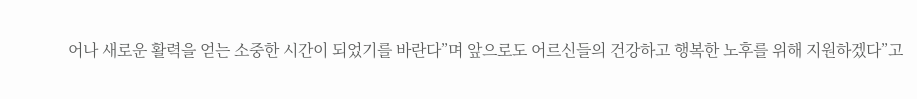어나 새로운 활력을 얻는 소중한 시간이 되었기를 바란다”며 앞으로도 어르신들의 건강하고 행복한 노후를 위해 지원하겠다”고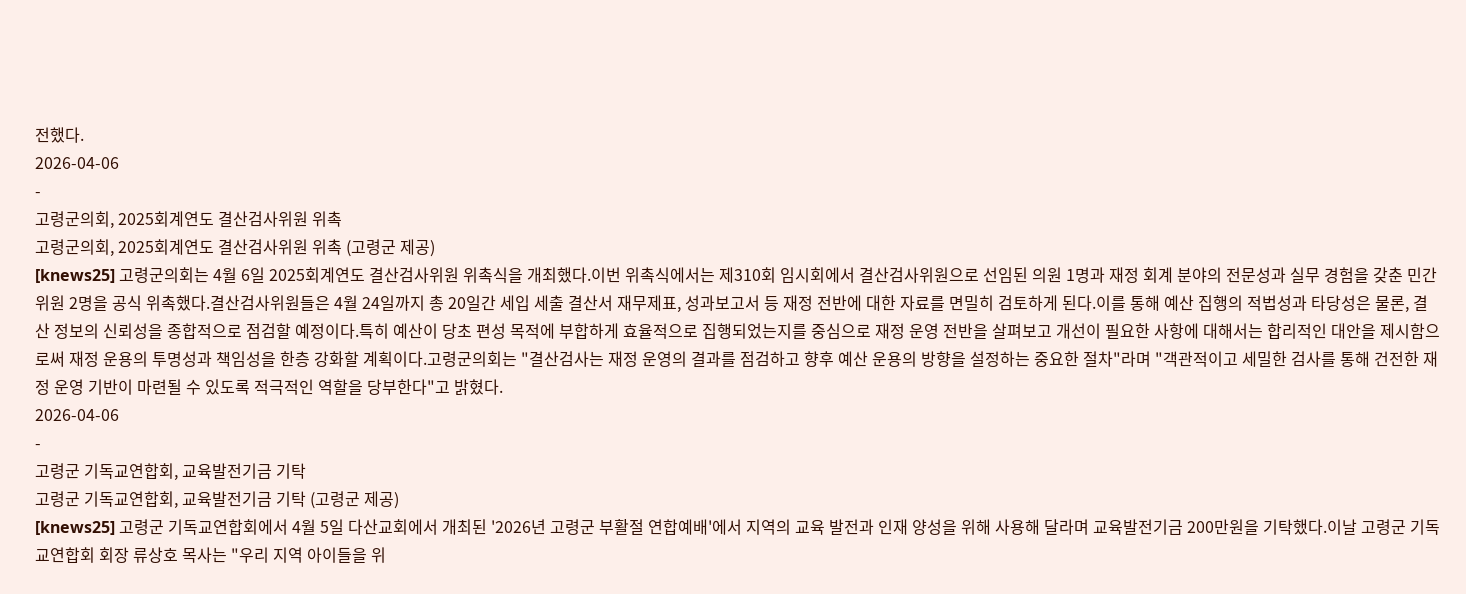전했다.
2026-04-06
-
고령군의회, 2025회계연도 결산검사위원 위촉
고령군의회, 2025회계연도 결산검사위원 위촉 (고령군 제공)
[knews25] 고령군의회는 4월 6일 2025회계연도 결산검사위원 위촉식을 개최했다.이번 위촉식에서는 제310회 임시회에서 결산검사위원으로 선임된 의원 1명과 재정 회계 분야의 전문성과 실무 경험을 갖춘 민간위원 2명을 공식 위촉했다.결산검사위원들은 4월 24일까지 총 20일간 세입 세출 결산서 재무제표, 성과보고서 등 재정 전반에 대한 자료를 면밀히 검토하게 된다.이를 통해 예산 집행의 적법성과 타당성은 물론, 결산 정보의 신뢰성을 종합적으로 점검할 예정이다.특히 예산이 당초 편성 목적에 부합하게 효율적으로 집행되었는지를 중심으로 재정 운영 전반을 살펴보고 개선이 필요한 사항에 대해서는 합리적인 대안을 제시함으로써 재정 운용의 투명성과 책임성을 한층 강화할 계획이다.고령군의회는 "결산검사는 재정 운영의 결과를 점검하고 향후 예산 운용의 방향을 설정하는 중요한 절차"라며 "객관적이고 세밀한 검사를 통해 건전한 재정 운영 기반이 마련될 수 있도록 적극적인 역할을 당부한다"고 밝혔다.
2026-04-06
-
고령군 기독교연합회, 교육발전기금 기탁
고령군 기독교연합회, 교육발전기금 기탁 (고령군 제공)
[knews25] 고령군 기독교연합회에서 4월 5일 다산교회에서 개최된 '2026년 고령군 부활절 연합예배'에서 지역의 교육 발전과 인재 양성을 위해 사용해 달라며 교육발전기금 200만원을 기탁했다.이날 고령군 기독교연합회 회장 류상호 목사는 "우리 지역 아이들을 위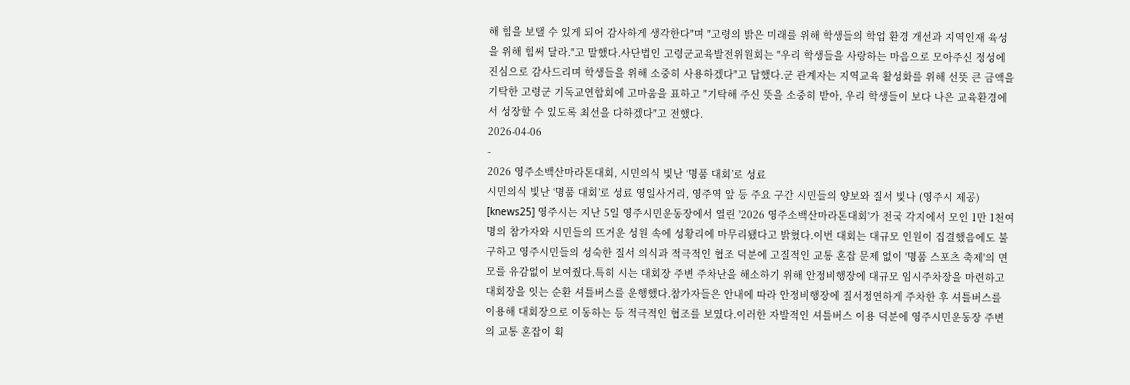해 힘을 보탤 수 있게 되어 감사하게 생각한다"며 "고령의 밝은 미래를 위해 학생들의 학업 환경 개선과 지역인재 육성을 위해 힘써 달라."고 말했다.사단법인 고령군교육발전위원회는 "우리 학생들을 사랑하는 마음으로 모아주신 정성에 진심으로 감사드리며 학생들을 위해 소중히 사용하겠다"고 답했다.군 관계자는 지역교육 활성화를 위해 선뜻 큰 금액을 기탁한 고령군 기독교연합회에 고마움을 표하고 "기탁해 주신 뜻을 소중히 받아, 우리 학생들이 보다 나은 교육환경에서 성장할 수 있도록 최선을 다하겠다"고 전했다.
2026-04-06
-
2026 영주소백산마라톤대회, 시민의식 빛난 ‘명품 대회’로 성료
시민의식 빛난 ‘명품 대회’로 성료 영일사거리, 영주역 앞 등 주요 구간 시민들의 양보와 질서 빛나 (영주시 제공)
[knews25] 영주시는 지난 5일 영주시민운동장에서 열린 '2026 영주소백산마라톤대회'가 전국 각지에서 모인 1만 1천여명의 참가자와 시민들의 뜨거운 성원 속에 성황리에 마무리됐다고 밝혔다.이번 대회는 대규모 인원이 집결했음에도 불구하고 영주시민들의 성숙한 질서 의식과 적극적인 협조 덕분에 고질적인 교통 혼잡 문제 없이 '명품 스포츠 축제'의 면모를 유감없이 보여줬다.특히 시는 대회장 주변 주차난을 해소하기 위해 안정비행장에 대규모 임시주차장을 마련하고 대회장을 잇는 순환 셔틀버스를 운행했다.참가자들은 안내에 따라 안정비행장에 질서정연하게 주차한 후 셔틀버스를 이용해 대회장으로 이동하는 등 적극적인 협조를 보였다.이러한 자발적인 셔틀버스 이용 덕분에 영주시민운동장 주변의 교통 혼잡이 획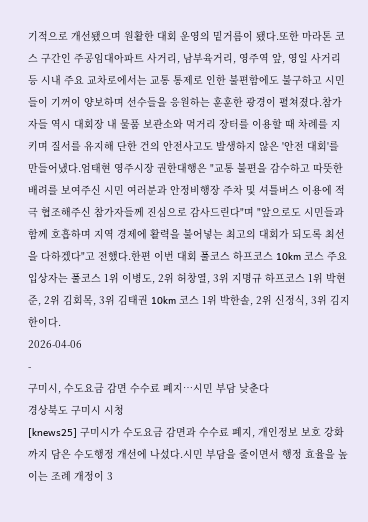기적으로 개선됐으며 원활한 대회 운영의 밑거름이 됐다.또한 마라톤 코스 구간인 주공임대아파트 사거리, 남부육거리, 영주역 앞, 영일 사거리 등 시내 주요 교차로에서는 교통 통제로 인한 불편함에도 불구하고 시민들이 기꺼이 양보하며 선수들을 응원하는 훈훈한 광경이 펼쳐졌다.참가자들 역시 대회장 내 물품 보관소와 먹거리 장터를 이용할 때 차례를 지키며 질서를 유지해 단한 건의 안전사고도 발생하지 않은 '안전 대회'를 만들어냈다.엄태현 영주시장 권한대행은 "교통 불편을 감수하고 따뜻한 배려를 보여주신 시민 여러분과 안정비행장 주차 및 셔틀버스 이용에 적극 협조해주신 참가자들께 진심으로 감사드린다"며 "앞으로도 시민들과 함께 호흡하며 지역 경제에 활력을 불어넣는 최고의 대회가 되도록 최선을 다하겠다"고 전했다.한편 이번 대회 풀코스 하프코스 10km 코스 주요 입상자는 풀코스 1위 이병도, 2위 허창열, 3위 지명규 하프코스 1위 박현준, 2위 김회목, 3위 김태권 10km 코스 1위 박한솔, 2위 신정식, 3위 김지한이다.
2026-04-06
-
구미시, 수도요금 감면 수수료 폐지…시민 부담 낮춘다
경상북도 구미시 시청
[knews25] 구미시가 수도요금 감면과 수수료 폐지, 개인정보 보호 강화까지 담은 수도행정 개선에 나섰다.시민 부담을 줄이면서 행정 효율을 높이는 조례 개정이 3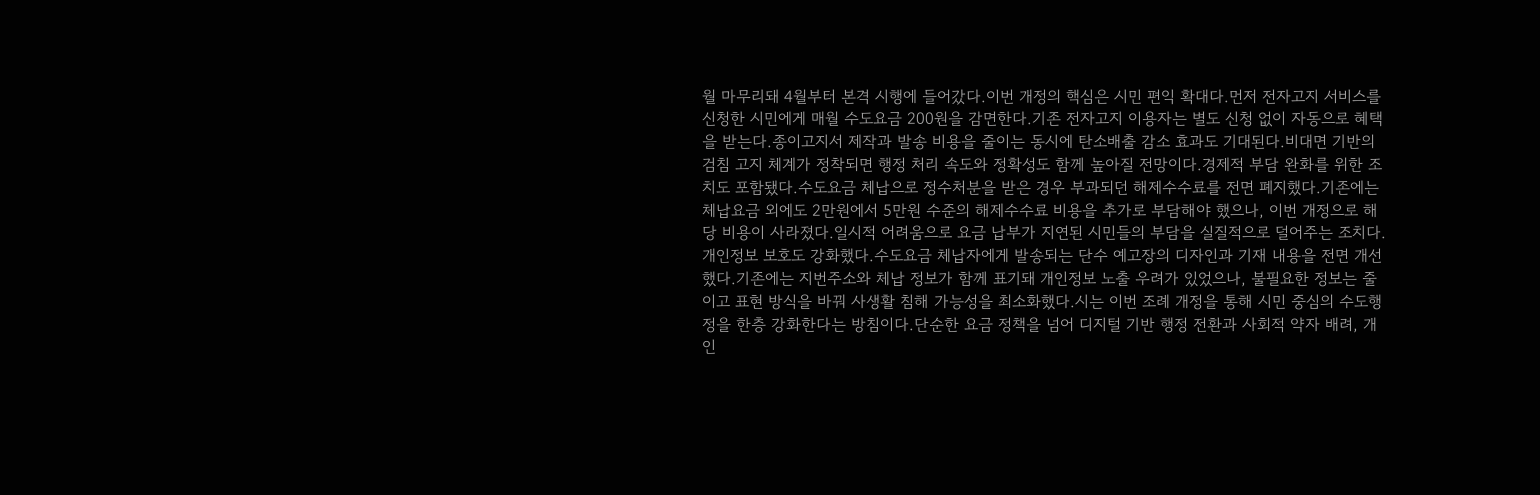월 마무리돼 4월부터 본격 시행에 들어갔다.이번 개정의 핵심은 시민 편익 확대다.먼저 전자고지 서비스를 신청한 시민에게 매월 수도요금 200원을 감면한다.기존 전자고지 이용자는 별도 신청 없이 자동으로 혜택을 받는다.종이고지서 제작과 발송 비용을 줄이는 동시에 탄소배출 감소 효과도 기대된다.비대면 기반의 검침 고지 체계가 정착되면 행정 처리 속도와 정확성도 함께 높아질 전망이다.경제적 부담 완화를 위한 조치도 포함됐다.수도요금 체납으로 정수처분을 받은 경우 부과되던 해제수수료를 전면 폐지했다.기존에는 체납요금 외에도 2만원에서 5만원 수준의 해제수수료 비용을 추가로 부담해야 했으나, 이번 개정으로 해당 비용이 사라졌다.일시적 어려움으로 요금 납부가 지연된 시민들의 부담을 실질적으로 덜어주는 조치다.개인정보 보호도 강화했다.수도요금 체납자에게 발송되는 단수 예고장의 디자인과 기재 내용을 전면 개선했다.기존에는 지번주소와 체납 정보가 함께 표기돼 개인정보 노출 우려가 있었으나, 불필요한 정보는 줄이고 표현 방식을 바꿔 사생활 침해 가능성을 최소화했다.시는 이번 조례 개정을 통해 시민 중심의 수도행정을 한층 강화한다는 방침이다.단순한 요금 정책을 넘어 디지털 기반 행정 전환과 사회적 약자 배려, 개인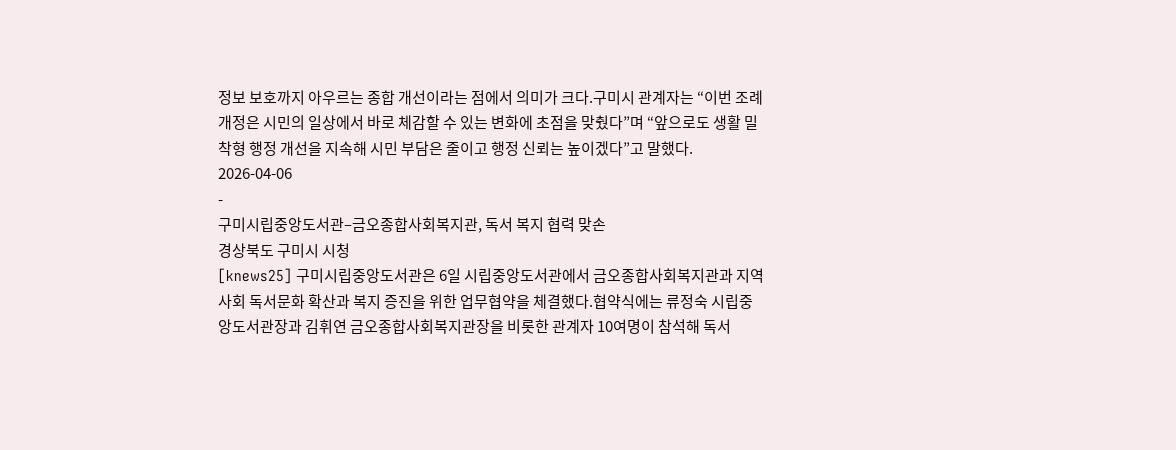정보 보호까지 아우르는 종합 개선이라는 점에서 의미가 크다.구미시 관계자는 “이번 조례 개정은 시민의 일상에서 바로 체감할 수 있는 변화에 초점을 맞췄다”며 “앞으로도 생활 밀착형 행정 개선을 지속해 시민 부담은 줄이고 행정 신뢰는 높이겠다”고 말했다.
2026-04-06
-
구미시립중앙도서관–금오종합사회복지관, 독서 복지 협력 맞손
경상북도 구미시 시청
[knews25] 구미시립중앙도서관은 6일 시립중앙도서관에서 금오종합사회복지관과 지역사회 독서문화 확산과 복지 증진을 위한 업무협약을 체결했다.협약식에는 류정숙 시립중앙도서관장과 김휘연 금오종합사회복지관장을 비롯한 관계자 10여명이 참석해 독서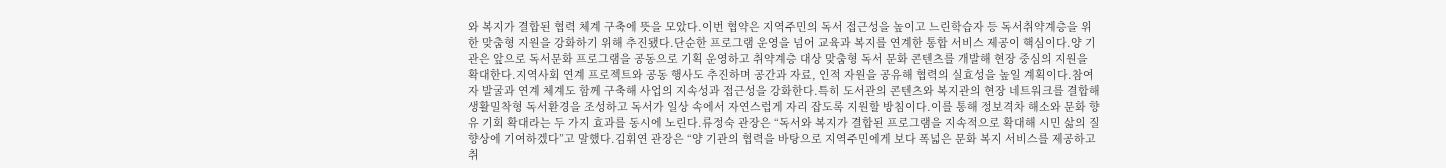와 복지가 결합된 협력 체계 구축에 뜻을 모았다.이번 협약은 지역주민의 독서 접근성을 높이고 느린학습자 등 독서취약계층을 위한 맞춤형 지원을 강화하기 위해 추진됐다.단순한 프로그램 운영을 넘어 교육과 복지를 연계한 통합 서비스 제공이 핵심이다.양 기관은 앞으로 독서문화 프로그램을 공동으로 기획 운영하고 취약계층 대상 맞춤형 독서 문화 콘텐츠를 개발해 현장 중심의 지원을 확대한다.지역사회 연계 프로젝트와 공동 행사도 추진하며 공간과 자료, 인적 자원을 공유해 협력의 실효성을 높일 계획이다.참여자 발굴과 연계 체계도 함께 구축해 사업의 지속성과 접근성을 강화한다.특히 도서관의 콘텐츠와 복지관의 현장 네트워크를 결합해 생활밀착형 독서환경을 조성하고 독서가 일상 속에서 자연스럽게 자리 잡도록 지원할 방침이다.이를 통해 정보격차 해소와 문화 향유 기회 확대라는 두 가지 효과를 동시에 노린다.류정숙 관장은 “독서와 복지가 결합된 프로그램을 지속적으로 확대해 시민 삶의 질 향상에 기여하겠다”고 말했다.김휘연 관장은 “양 기관의 협력을 바탕으로 지역주민에게 보다 폭넓은 문화 복지 서비스를 제공하고 취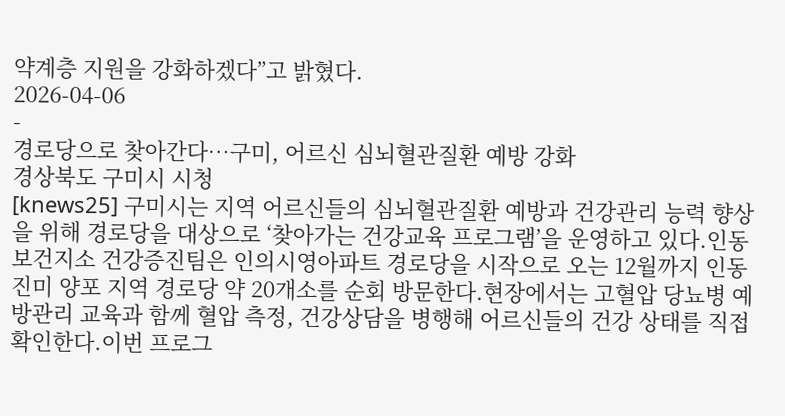약계층 지원을 강화하겠다”고 밝혔다.
2026-04-06
-
경로당으로 찾아간다…구미, 어르신 심뇌혈관질환 예방 강화
경상북도 구미시 시청
[knews25] 구미시는 지역 어르신들의 심뇌혈관질환 예방과 건강관리 능력 향상을 위해 경로당을 대상으로 ‘찾아가는 건강교육 프로그램’을 운영하고 있다.인동보건지소 건강증진팀은 인의시영아파트 경로당을 시작으로 오는 12월까지 인동 진미 양포 지역 경로당 약 20개소를 순회 방문한다.현장에서는 고혈압 당뇨병 예방관리 교육과 함께 혈압 측정, 건강상담을 병행해 어르신들의 건강 상태를 직접 확인한다.이번 프로그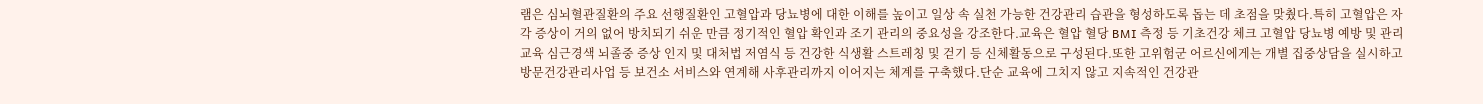램은 심뇌혈관질환의 주요 선행질환인 고혈압과 당뇨병에 대한 이해를 높이고 일상 속 실천 가능한 건강관리 습관을 형성하도록 돕는 데 초점을 맞췄다.특히 고혈압은 자각 증상이 거의 없어 방치되기 쉬운 만큼 정기적인 혈압 확인과 조기 관리의 중요성을 강조한다.교육은 혈압 혈당 BMI 측정 등 기초건강 체크 고혈압 당뇨병 예방 및 관리 교육 심근경색 뇌졸중 증상 인지 및 대처법 저염식 등 건강한 식생활 스트레칭 및 걷기 등 신체활동으로 구성된다.또한 고위험군 어르신에게는 개별 집중상담을 실시하고 방문건강관리사업 등 보건소 서비스와 연계해 사후관리까지 이어지는 체계를 구축했다.단순 교육에 그치지 않고 지속적인 건강관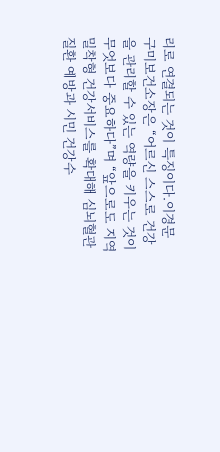리로 연결되는 것이 특징이다.이경문 구미보건소장은 “어르신 스스로 건강을 관리할 수 있는 역량을 키우는 것이 무엇보다 중요하다”며 “앞으로도 지역 밀착형 건강서비스를 확대해 심뇌혈관질환 예방과 시민 건강수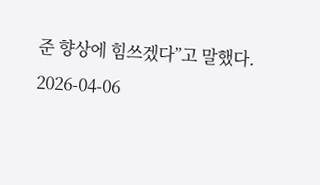준 향상에 힘쓰겠다”고 말했다.
2026-04-06